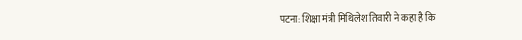पटना: शिक्षा मंत्री मिथिलेश तिवारी ने कहा है कि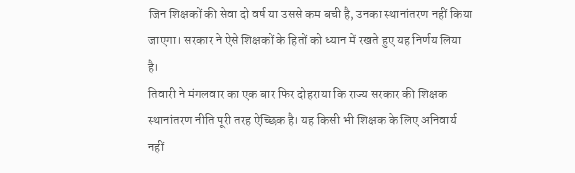जिन शिक्षकों की सेवा दो वर्ष या उससे कम बची है, उनका स्थानांतरण नहीं किया जाएगा। सरकार ने ऐसे शिक्षकों के हितों को ध्यान में रखते हुए यह निर्णय लिया है।
तिवारी ने मंगलवार का एक बार फिर दोहराया कि राज्य सरकार की शिक्षक स्थानांतरण नीति पूरी तरह ऐच्छिक है। यह किसी भी शिक्षक के लिए अनिवार्य नहीं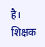है। शिक्षक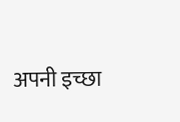अपनी इच्छा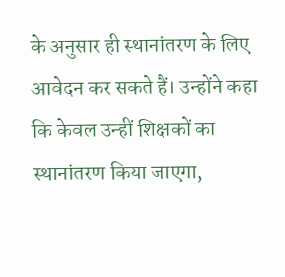के अनुसार ही स्थानांतरण के लिए आवेदन कर सकते हैं। उन्होंने कहा कि केवल उन्हीं शिक्षकों का स्थानांतरण किया जाएगा,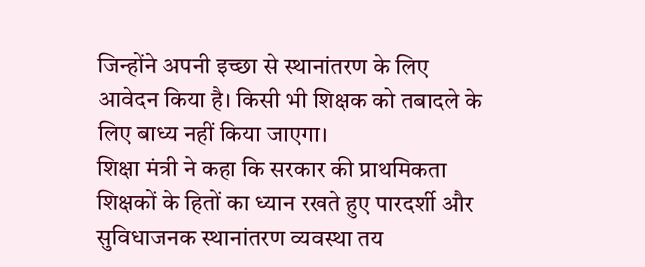जिन्होंने अपनी इच्छा से स्थानांतरण के लिए आवेदन किया है। किसी भी शिक्षक को तबादले के लिए बाध्य नहीं किया जाएगा।
शिक्षा मंत्री ने कहा कि सरकार की प्राथमिकता शिक्षकों के हितों का ध्यान रखते हुए पारदर्शी और सुविधाजनक स्थानांतरण व्यवस्था तय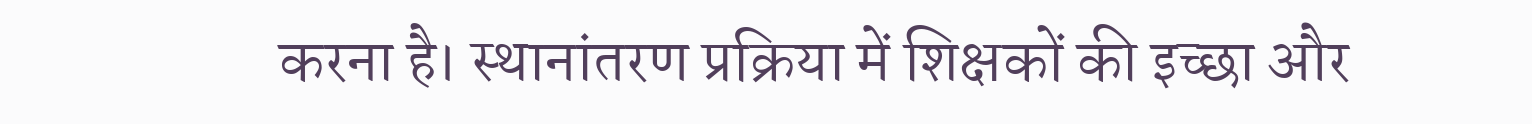करना है। स्थानांतरण प्रक्रिया में शिक्षकों की इच्छा और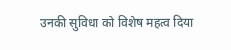उनकी सुविधा को विशेष महत्व दिया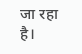जा रहा है।